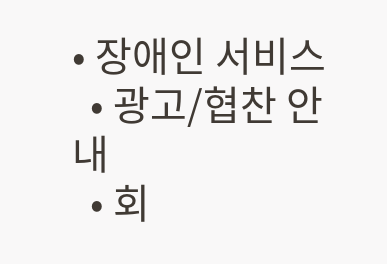• 장애인 서비스
  • 광고/협찬 안내
  • 회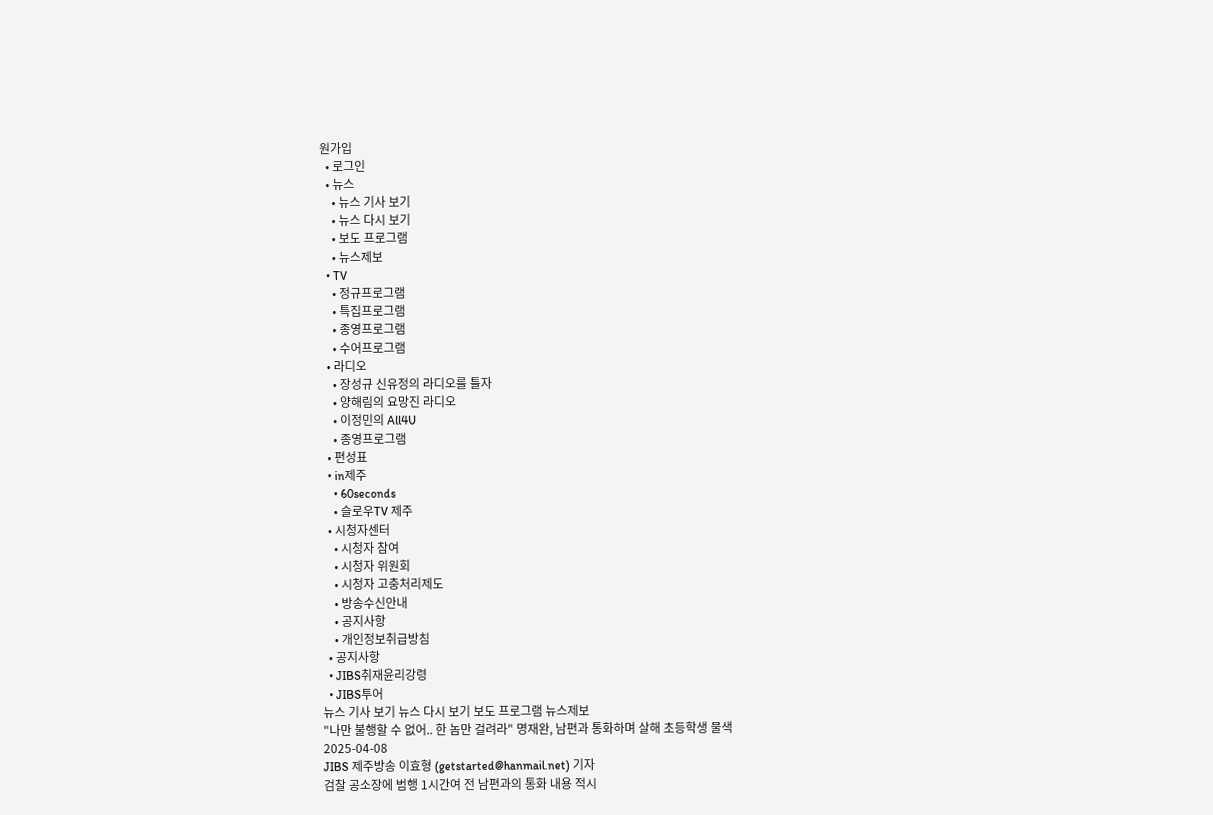원가입
  • 로그인
  • 뉴스
    • 뉴스 기사 보기
    • 뉴스 다시 보기
    • 보도 프로그램
    • 뉴스제보
  • TV
    • 정규프로그램
    • 특집프로그램
    • 종영프로그램
    • 수어프로그램
  • 라디오
    • 장성규 신유정의 라디오를 틀자
    • 양해림의 요망진 라디오
    • 이정민의 All4U
    • 종영프로그램
  • 편성표
  • in제주
    • 60seconds
    • 슬로우TV 제주
  • 시청자센터
    • 시청자 참여
    • 시청자 위원회
    • 시청자 고충처리제도
    • 방송수신안내
    • 공지사항
    • 개인정보취급방침
  • 공지사항
  • JIBS취재윤리강령
  • JIBS투어
뉴스 기사 보기 뉴스 다시 보기 보도 프로그램 뉴스제보
"나만 불행할 수 없어.. 한 놈만 걸려라" 명재완, 남편과 통화하며 살해 초등학생 물색
2025-04-08
JIBS 제주방송 이효형 (getstarted@hanmail.net) 기자
검찰 공소장에 범행 1시간여 전 남편과의 통화 내용 적시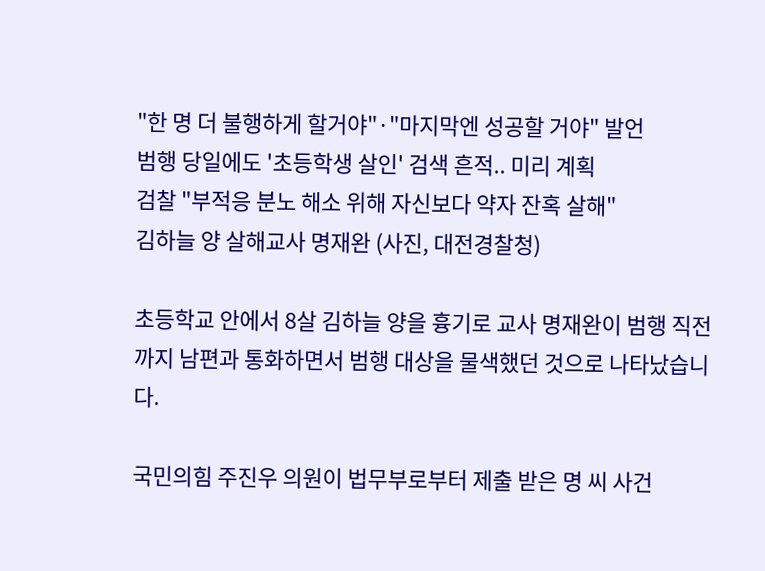"한 명 더 불행하게 할거야"·"마지막엔 성공할 거야" 발언
범행 당일에도 '초등학생 살인' 검색 흔적.. 미리 계획
검찰 "부적응 분노 해소 위해 자신보다 약자 잔혹 살해"
김하늘 양 살해교사 명재완 (사진, 대전경찰청)

초등학교 안에서 8살 김하늘 양을 흉기로 교사 명재완이 범행 직전까지 남편과 통화하면서 범행 대상을 물색했던 것으로 나타났습니다.

국민의힘 주진우 의원이 법무부로부터 제출 받은 명 씨 사건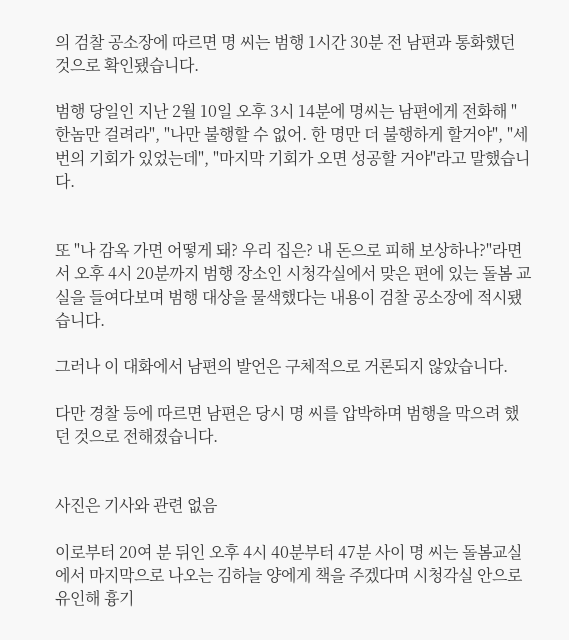의 검찰 공소장에 따르면 명 씨는 범행 1시간 30분 전 남편과 통화했던 것으로 확인됐습니다.

범행 당일인 지난 2월 10일 오후 3시 14분에 명씨는 남편에게 전화해 "한놈만 걸려라", "나만 불행할 수 없어. 한 명만 더 불행하게 할거야", "세 번의 기회가 있었는데", "마지막 기회가 오면 성공할 거야"라고 말했습니다.


또 "나 감옥 가면 어떻게 돼? 우리 집은? 내 돈으로 피해 보상하나?"라면서 오후 4시 20분까지 범행 장소인 시청각실에서 맞은 편에 있는 돌봄 교실을 들여다보며 범행 대상을 물색했다는 내용이 검찰 공소장에 적시됐습니다.

그러나 이 대화에서 남편의 발언은 구체적으로 거론되지 않았습니다.

다만 경찰 등에 따르면 남편은 당시 명 씨를 압박하며 범행을 막으려 했던 것으로 전해졌습니다.


사진은 기사와 관련 없음

이로부터 20여 분 뒤인 오후 4시 40분부터 47분 사이 명 씨는 돌봄교실에서 마지막으로 나오는 김하늘 양에게 책을 주겠다며 시청각실 안으로 유인해 흉기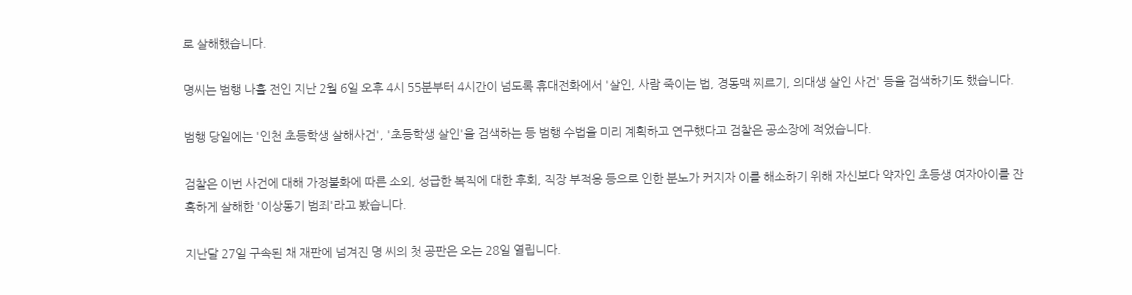로 살해했습니다.

명씨는 범행 나흘 전인 지난 2월 6일 오후 4시 55분부터 4시간이 넘도록 휴대전화에서 '살인, 사람 죽이는 법, 경동맥 찌르기, 의대생 살인 사건' 등을 검색하기도 했습니다.

범행 당일에는 '인천 초등학생 살해사건', '초등학생 살인'을 검색하는 등 범행 수법을 미리 계획하고 연구했다고 검찰은 공소장에 적었습니다.

검찰은 이번 사건에 대해 가정불화에 따른 소외, 성급한 복직에 대한 후회, 직장 부적응 등으로 인한 분노가 커지자 이를 해소하기 위해 자신보다 약자인 초등생 여자아이를 잔혹하게 살해한 '이상동기 범죄'라고 봤습니다.

지난달 27일 구속된 채 재판에 넘겨진 명 씨의 첫 공판은 오는 28일 열립니다.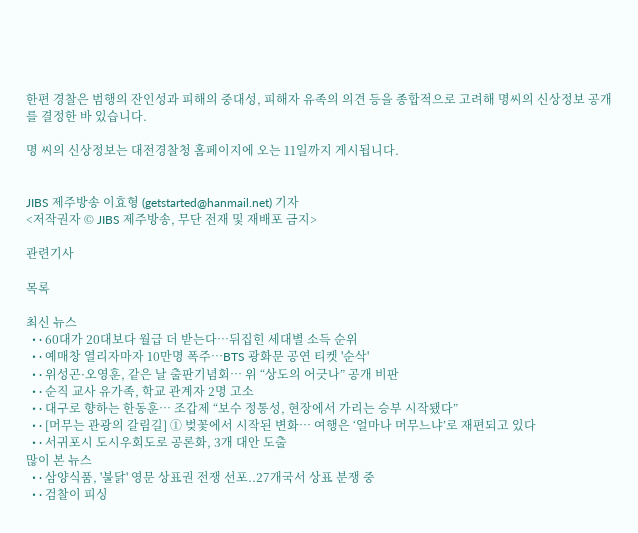한편 경찰은 범행의 잔인성과 피해의 중대성, 피해자 유족의 의견 등을 종합적으로 고려해 명씨의 신상정보 공개를 결정한 바 있습니다.

명 씨의 신상정보는 대전경찰청 홈페이지에 오는 11일까지 게시됩니다.


JIBS 제주방송 이효형 (getstarted@hanmail.net) 기자
<저작권자 © JIBS 제주방송, 무단 전재 및 재배포 금지>

관련기사

목록

최신 뉴스
  • ∙ 60대가 20대보다 월급 더 받는다…뒤집힌 세대별 소득 순위
  • ∙ 예매창 열리자마자 10만명 폭주…BTS 광화문 공연 티켓 '순삭'
  • ∙ 위성곤·오영훈, 같은 날 출판기념회… 위 “상도의 어긋나” 공개 비판
  • ∙ 순직 교사 유가족, 학교 관계자 2명 고소
  • ∙ 대구로 향하는 한동훈… 조갑제 “보수 정통성, 현장에서 가리는 승부 시작됐다”
  • ∙ [머무는 관광의 갈림길] ➀ 벚꽃에서 시작된 변화… 여행은 ‘얼마나 머무느냐’로 재편되고 있다
  • ∙ 서귀포시 도시우회도로 공론화, 3개 대안 도출
많이 본 뉴스
  • ∙ 삼양식품, '불닭' 영문 상표권 전쟁 선포..27개국서 상표 분쟁 중
  • ∙ 검찰이 피싱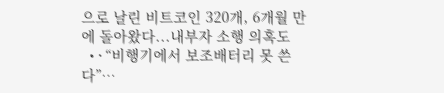으로 날린 비트코인 320개, 6개월 만에 돌아왔다...내부자 소행 의혹도
  • ∙ “비행기에서 보조배터리 못 쓴다”…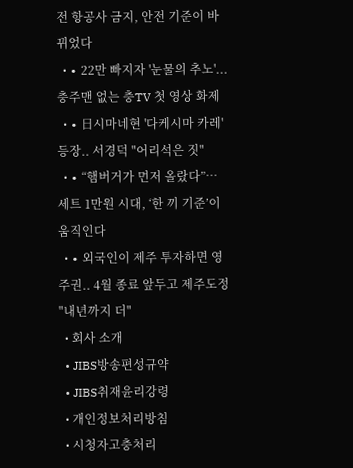전 항공사 금지, 안전 기준이 바뀌었다
  • ∙ 22만 빠지자 '눈물의 추노'...충주맨 없는 충TV 첫 영상 화제
  • ∙ 日시마네현 '다케시마 카레' 등장.. 서경덕 "어리석은 짓"
  • ∙ “햄버거가 먼저 올랐다”… 세트 1만원 시대, ‘한 끼 기준’이 움직인다
  • ∙ 외국인이 제주 투자하면 영주권.. 4월 종료 앞두고 제주도정 "내년까지 더"
  • 회사 소개
  • JIBS방송편성규약
  • JIBS취재윤리강령
  • 개인정보처리방침
  • 시청자고충처리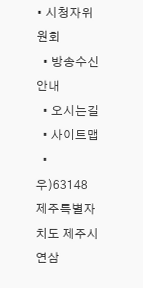• 시청자위원회
  • 방송수신안내
  • 오시는길
  • 사이트맵
  • 우)63148 제주특별자치도 제주시 연삼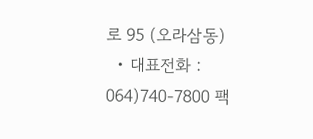로 95 (오라삼동)
  • 대표전화 : 064)740-7800 팩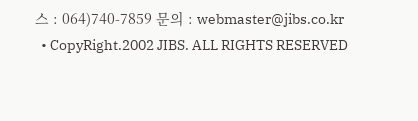스 : 064)740-7859 문의 : webmaster@jibs.co.kr
  • CopyRight.2002 JIBS. ALL RIGHTS RESERVED